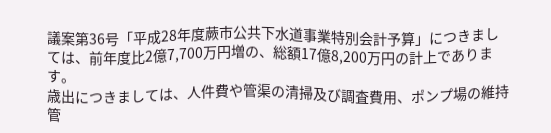議案第36号「平成28年度蕨市公共下水道事業特別会計予算」につきましては、前年度比2億7,700万円増の、総額17億8,200万円の計上であります。
歳出につきましては、人件費や管渠の清掃及び調査費用、ポンプ場の維持管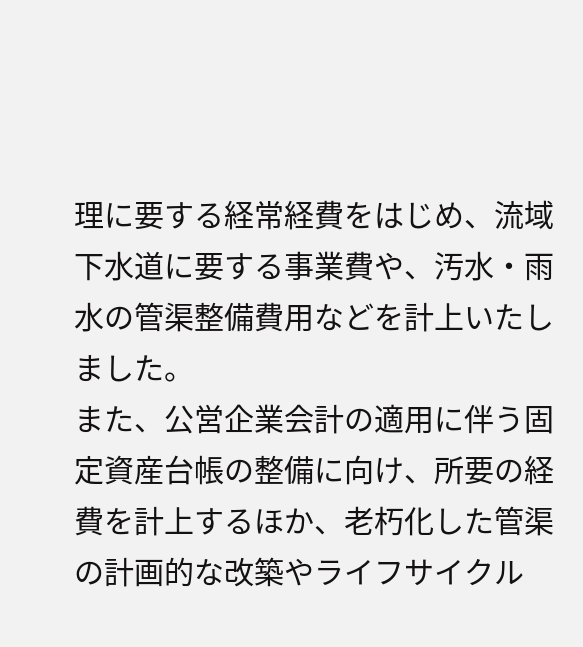理に要する経常経費をはじめ、流域下水道に要する事業費や、汚水・雨水の管渠整備費用などを計上いたしました。
また、公営企業会計の適用に伴う固定資産台帳の整備に向け、所要の経費を計上するほか、老朽化した管渠の計画的な改築やライフサイクル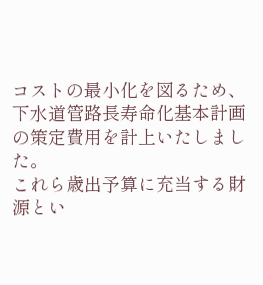コストの最小化を図るため、下水道管路長寿命化基本計画の策定費用を計上いたしました。
これら歳出予算に充当する財源とい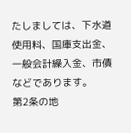たしましては、下水道使用料、国庫支出金、一般会計繰入金、市債などであります。
第2条の地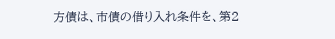方債は、市債の借り入れ条件を、第2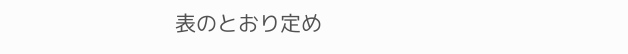表のとおり定め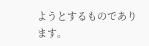ようとするものであります。